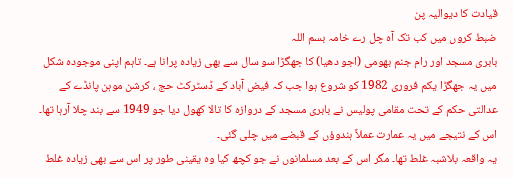قیادت کا دیوالیہ پن
ضبط کروں میں کب تک آہ چل رے خامہ بسم اللہ
بابری مسجد اور رام جنم بھومی (اجو دھیا) کا جھگڑا سو سال سے بھی زیادہ پرانا ہے۔ تاہم اپنی موجودہ شکل میں یہ جھگڑا یکم فروری 1982 کو شروع ہوا جب کہ فیض آباد کے ڈسٹرکٹ حج ، کرشن موہن پانڈے کے عدالتی حکم کے تحت مقامی پولیس نے بابری مسجد کے دروازہ کا تالا کھول دیا جو 1949 سے بند چلا آرہا تھا۔ اس کے نتیجے میں یہ عمارت عملاً ہندوؤں کے قبضے میں چلی گئی۔
یہ واقعہ بلاشبہ غلط تھا۔ مگر اس کے بعد مسلمانوں نے جو کچھ کیا وہ یقینی طور پر اس سے بھی زیادہ غلط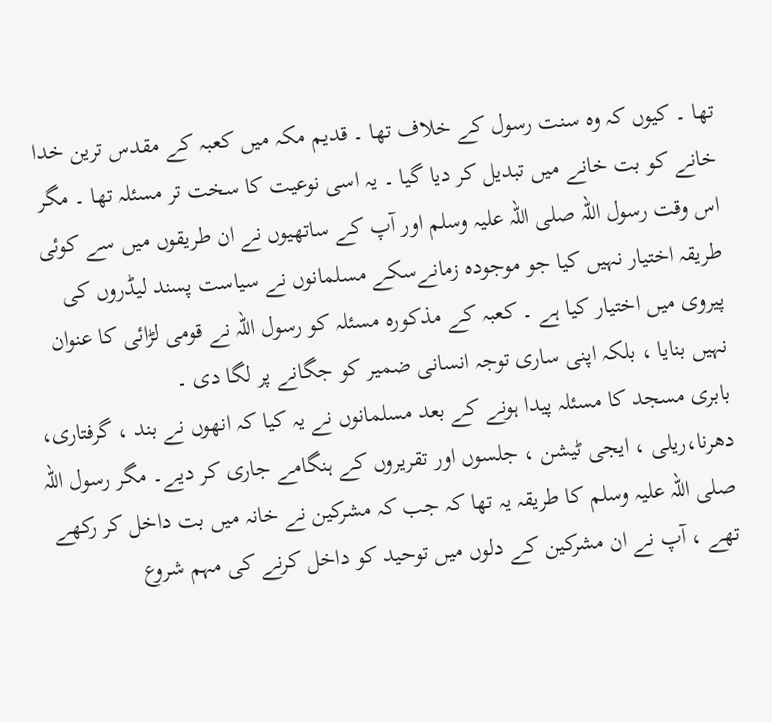تھا ۔ کیوں کہ وہ سنت رسول کے خلاف تھا ۔ قدیم مکہ میں کعبہ کے مقدس ترین خدا خانے کو بت خانے میں تبدیل کر دیا گیا ۔ یہ اسی نوعیت کا سخت تر مسئلہ تھا ۔ مگر اس وقت رسول اللہ صلی اللہ علیہ وسلم اور آپ کے ساتھیوں نے ان طریقوں میں سے کوئی طریقہ اختیار نہیں کیا جو موجودہ زمانےسکے مسلمانوں نے سیاست پسند لیڈروں کی پیروی میں اختیار کیا ہے ۔ کعبہ کے مذکورہ مسئلہ کو رسول اللہ نے قومی لڑائی کا عنوان نہیں بنایا ، بلکہ اپنی ساری توجہ انسانی ضمیر کو جگانے پر لگا دی ۔
بابری مسجد کا مسئلہ پیدا ہونے کے بعد مسلمانوں نے یہ کیا کہ انھوں نے بند ، گرفتاری، دھرنا،ریلی ، ایجی ٹیشن ، جلسوں اور تقریروں کے ہنگامے جاری کر دیے۔ مگر رسول اللہ صلی اللہ علیہ وسلم کا طریقہ یہ تھا کہ جب کہ مشرکین نے خانہ میں بت داخل کر رکھے تھے ، آپ نے ان مشرکین کے دلوں میں توحید کو داخل کرنے کی مہم شروع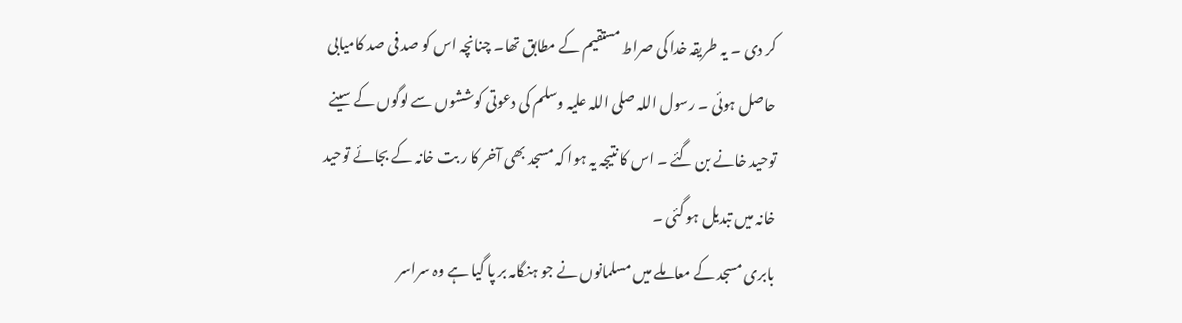کر دی ۔ یہ طریقہ خدا کی صراط مستقیم کے مطابق تھا۔ چنانچہ اس کو صد فی صد کامیابی حاصل ہوئی ۔ رسول اللہ صلی اللہ علیہ وسلم کی دعوتی کوششوں سے لوگوں کے سینے توحید خانے بن گئے ۔ اس کا نتیجہ یہ ہوا کہ مسجد بھی آخر کا ر بت خانہ کے بجائے توحید خانہ میں تبدیل ہو گئی ۔
بابری مسجد کے معاملے میں مسلمانوں نے جو ہنگامہ بر پا گیا ہے وہ سراسر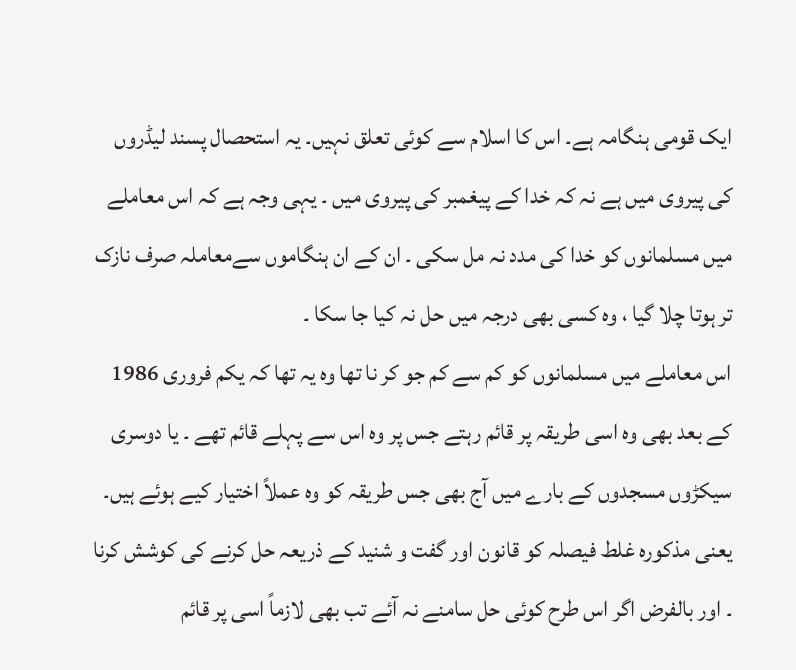ایک قومی ہنگامہ ہے۔ اس کا اسلام سے کوئی تعلق نہیں۔ یہ استحصال پسند لیڈروں کی پیروی میں ہے نہ کہ خدا کے پیغمبر کی پیروی میں ۔ یہی وجہ ہے کہ اس معاملے میں مسلمانوں کو خدا کی مدد نہ مل سکی ۔ ان کے ان ہنگاموں سےمعاملہ صرف نازک تر ہوتا چلا گیا ، وہ کسی بھی درجہ میں حل نہ کیا جا سکا ۔
اس معاملے میں مسلمانوں کو کم سے کم جو کر نا تھا وہ یہ تھا کہ یکم فروری 1986 کے بعد بھی وہ اسی طریقہ پر قائم رہتے جس پر وہ اس سے پہلے قائم تھے ۔ یا دوسری سیکڑوں مسجدوں کے بارے میں آج بھی جس طریقہ کو وہ عملاً اختیار کیے ہوئے ہیں۔ یعنی مذکورہ غلط فیصلہ کو قانون اور گفت و شنید کے ذریعہ حل کرنے کی کوشش کرنا ۔ اور بالفرض اگر اس طرح کوئی حل سامنے نہ آئے تب بھی لازماً اسی پر قائم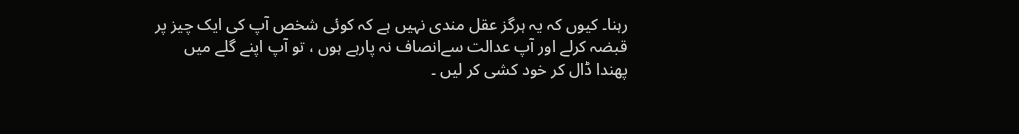رہنا۔ کیوں کہ یہ ہرگز عقل مندی نہیں ہے کہ کوئی شخص آپ کی ایک چیز پر قبضہ کرلے اور آپ عدالت سےانصاف نہ پارہے ہوں ، تو آپ اپنے گلے میں پھندا ڈال کر خود کشی کر لیں ۔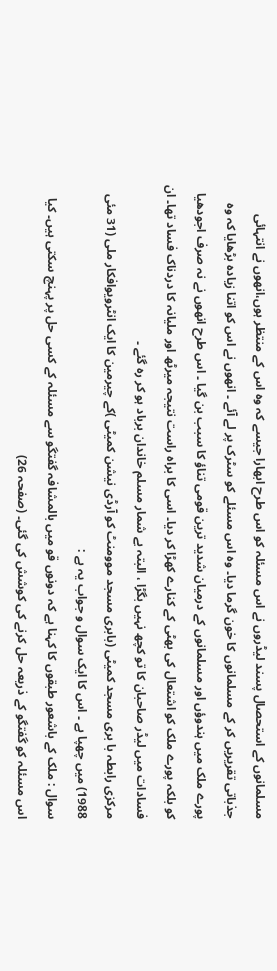مسلمانوں کے استحصال پسند لیڈروں نے اس مسئلہ کو اس طرح ابھارا جیسے کہ وہ اس کے منتظر ہوں،انھوں نے انتہائی جذباتی تقریریں کر کے مسلمانوں کا خون گرما دیا۔ وہ اس مسئلے کو سٹرک پر لے آئے ۔ انھوں نے اس کو اتنا زیادہ بڑھایا کہ وہ پورے ملک میں ہندوؤں اور مسلمانوں کے درمیان شدید ترین قومی تناؤ کا سبب بن گیا ۔ اس طرح انھوں نے نہ صرف اجودھیا کو بلکہ پورے ملک کو اشتعال کی بھٹی کے کنارے کھڑا کر دیا۔ اسی کا براہ راست نتیجہ میرٹھ اور ملیانہ کا دردناک فساد تھا۔ ان فسادات میں لیڈر صاحبان کا تو کچھ نہیں بگڑا ، البتہ بے شمار مسلم خاندان برباد ہو کر رہ گئے ۔
مرکزی رابطہ با بری مسجد کمیٹی (بابری مسجد موومنٹ کو آرڈی نیشن کمیٹی )کے چیرمین کا ایک انٹرویوافکار ملی (31 مئی 1988) میں چھپا ہے ۔ اس کا ایک سوال و جواب یہ ہے :
سوال : ملک کے باشعور طبقوں کا کہنا ہے کہ دونوں قو میں بالمشافہ گفتگو سے مسئلہ کے کسی حل پر پہنچ سکتی ہیں۔ کیا اس مسئلہ کو گفتگو کے ذریعہ حل کرنے کی کوشش کی گئی۔ (صفحہ 26)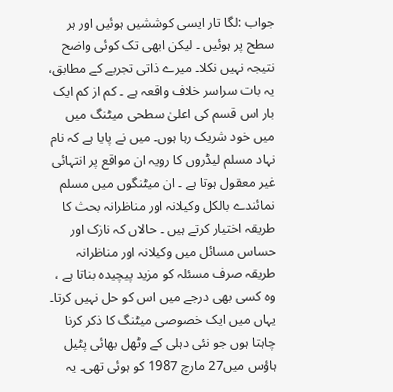جواب :لگا تار ایسی کوششیں ہوئیں اور ہر سطح پر ہوئیں ۔ لیکن ابھی تک کوئی واضح نتیجہ نہیں نکلا۔ میرے ذاتی تجربے کے مطابق، یہ بات سراسر خلاف واقعہ ہے ۔ کم از کم ایک بار اس قسم کی اعلیٰ سطحی میٹنگ میں میں خود شریک رہا ہوں۔ میں نے پایا ہے کہ نام نہاد مسلم لیڈروں کا رویہ ان مواقع پر انتہائی غیر معقول ہوتا ہے ۔ ان میٹنگوں میں مسلم نمائندے بالکل وکیلانہ اور مناظرانہ بحث کا طریقہ اختیار کرتے ہیں ۔ حالاں کہ نازک اور حساس مسائل میں وکیلانہ اور مناظرانہ طریقہ صرف مسئلہ کو مزید پیچیدہ بناتا ہے ، وہ کسی بھی درجے میں اس کو حل نہیں کرتا۔
یہاں میں ایک خصوصی میٹنگ کا ذکر کرنا چاہتا ہوں جو نئی دہلی کے وٹھل بھائی پٹیل ہاؤس میں27 مارچ 1987 کو ہوئی تھی۔ یہ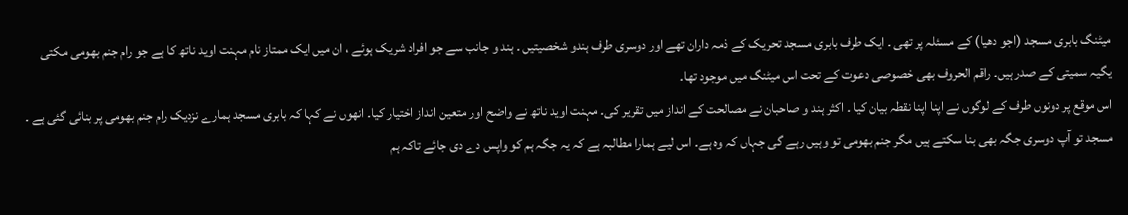میٹنگ بابری مسجد (اجو دھیا) کے مسئلہ پر تھی ۔ ایک طرف بابری مسجد تحریک کے ذمہ داران تھے اور دوسری طرف ہندو شخصیتیں ۔ ہند و جانب سے جو افراد شریک ہوئے ، ان میں ایک ممتاز نام مہنت اوید ناتھ کا ہے جو رام جنم بھومی مکتی یگیہ سمیتی کے صدر ہیں۔ راقم الحروف بھی خصوصی دعوت کے تحت اس میٹنگ میں موجود تھا۔
اس موقع پر دونوں طرف کے لوگوں نے اپنا اپنا نقطہ بیان کیا ۔ اکثر ہند و صاحبان نے مصالحت کے انداز میں تقریر کی۔ مہنت اوید ناتھ نے واضح اور متعین انداز اختیار کیا۔ انھوں نے کہا کہ بابری مسجد ہمارے نزدیک رام جنم بھومی پر بنائی گئی ہے ۔ مسجد تو آپ دوسری جگہ بھی بنا سکتے ہیں مگر جنم بھومی تو وہیں رہے گی جہاں کہ وہ ہے۔ اس لیے ہمارا مطالبہ ہے کہ یہ جگہ ہم کو واپس دے دی جائے تاکہ ہم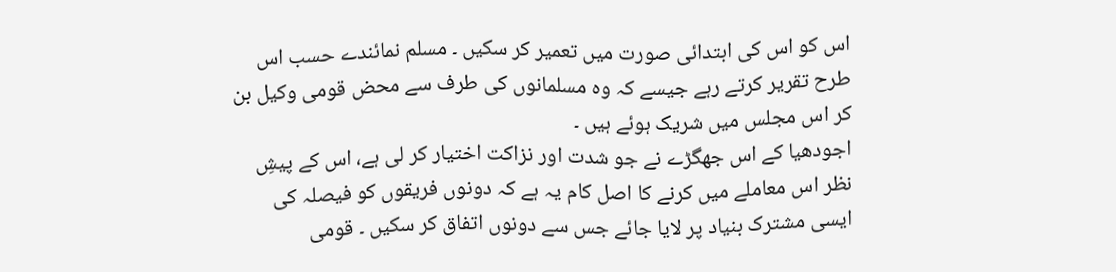اس کو اس کی ابتدائی صورت میں تعمیر کر سکیں ۔ مسلم نمائندے حسب اس طرح تقریر کرتے رہے جیسے کہ وہ مسلمانوں کی طرف سے محض قومی وکیل بن کر اس مجلس میں شریک ہوئے ہیں ۔
اجودھیا کے اس جھگڑے نے جو شدت اور نزاکت اختیار کر لی ہے، اس کے پیشِ نظر اس معاملے میں کرنے کا اصل کام یہ ہے کہ دونوں فریقوں کو فیصلہ کی ایسی مشترک بنیاد پر لایا جائے جس سے دونوں اتفاق کر سکیں ۔ قومی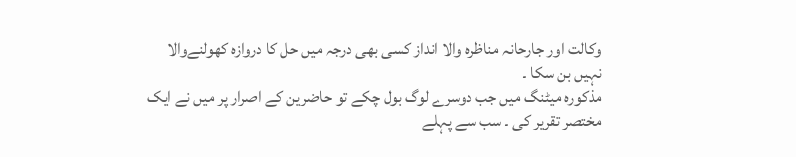وکالت اور جارحانہ مناظرہ والا انداز کسی بھی درجہ میں حل کا دروازہ کھولنےوالا نہیں بن سکا ۔
مذکورہ میٹنگ میں جب دوسرے لوگ بول چکے تو حاضرین کے اصرار پر میں نے ایک مختصر تقریر کی ۔ سب سے پہلے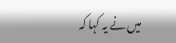میں نے یہ کہا کہ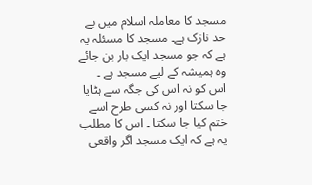مسجد کا معاملہ اسلام میں بے حد نازک ہے۔ مسجد کا مسئلہ یہ ہے کہ جو مسجد ایک بار بن جائے وہ ہمیشہ کے لیے مسجد ہے ۔ اس کو نہ اس کی جگہ سے ہٹایا جا سکتا اور نہ کسی طرح اسے ختم کیا جا سکتا ۔ اس کا مطلب یہ ہے کہ ایک مسجد اگر واقعی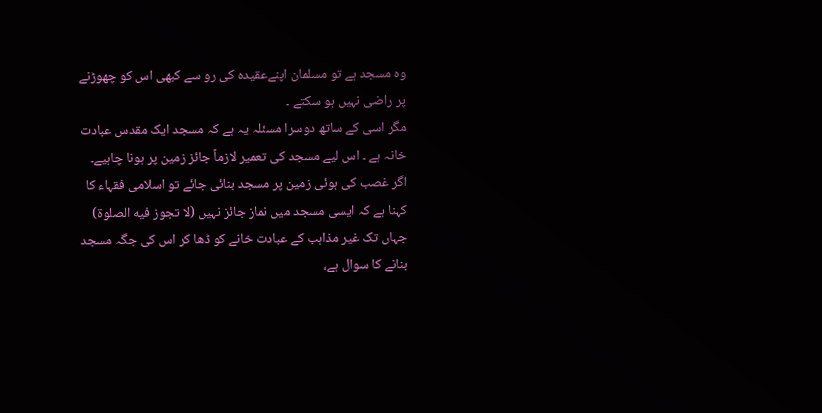وہ مسجد ہے تو مسلمان اپنےعقیدہ کی رو سے کبھی اس کو چھوڑنے پر راضی نہیں ہو سکتے ۔
مگر اسی کے ساتھ دوسرا مسئلہ یہ ہے کہ مسجد ایک مقدس عبادت خانہ ہے ۔ اس لیے مسجد کی تعمیر لازماً جائز زمین پر ہونا چاہیے۔ اگر غصب کی ہوئی زمین پر مسجد بنائی جائے تو اسلامی فقہاء کا کہنا ہے کہ ایسی مسجد میں نماز جائز نہیں (لا تجوز فيه الصلوة)
جہاں تک غیر مذاہب کے عبادت خانے کو ڈھا کر اس کی جگہ مسجد بنانے کا سوال ہے،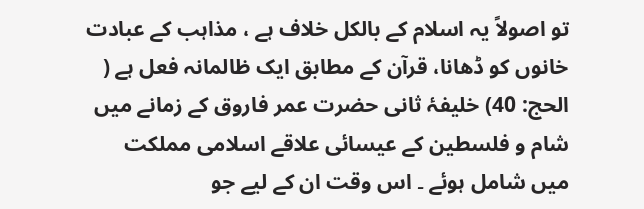تو اصولاً یہ اسلام کے بالکل خلاف ہے ، مذاہب کے عبادت خانوں کو ڈھانا، قرآن کے مطابق ایک ظالمانہ فعل ہے ( الحج: 40) خلیفۂ ثانی حضرت عمر فاروق کے زمانے میں شام و فلسطین کے عیسائی علاقے اسلامی مملکت میں شامل ہوئے ۔ اس وقت ان کے لیے جو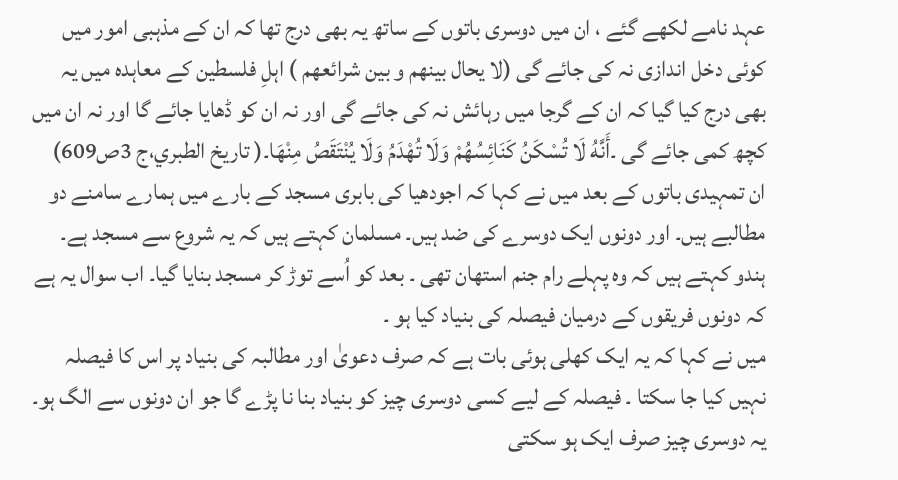عہد نامے لکھے گئے ، ان میں دوسری باتوں کے ساتھ یہ بھی درج تھا کہ ان کے مذہبی امور میں کوئی دخل اندازی نہ کی جائے گی (لا يحال بينهم و بين شرائعهم ) اہلِ فلسطین کے معاہدہ میں یہ بھی درج کیا گیا کہ ان کے گرجا میں رہائش نہ کی جائے گی اور نہ ان کو ڈھایا جائے گا اور نہ ان میں کچھ کمی جائے گی ۔أَنَّهُ لَا تُسْكَنُ كَنَائِسُهُمْ وَلَا تُهْدَمُ وَلَا يُنْتَقَصُ مِنْهَا۔( تاريخ الطبري،ج 3ص609)
ان تمہیدی باتوں کے بعد میں نے کہا کہ اجودھیا کی بابری مسجد کے بارے میں ہمارے سامنے دو مطالبے ہیں۔ اور دونوں ایک دوسرے کی ضد ہیں۔ مسلمان کہتے ہیں کہ یہ شروع سے مسجد ہے۔ ہندو کہتے ہیں کہ وہ پہلے رام جنم استھان تھی ۔ بعد کو اُسے توڑ کر مسجد بنایا گیا۔ اب سوال یہ ہے کہ دونوں فریقوں کے درمیان فیصلہ کی بنیاد کیا ہو ۔
میں نے کہا کہ یہ ایک کھلی ہوئی بات ہے کہ صرف دعویٰ اور مطالبہ کی بنیاد پر اس کا فیصلہ نہیں کیا جا سکتا ۔ فیصلہ کے لیے کسی دوسری چیز کو بنیاد بنا نا پڑے گا جو ان دونوں سے الگ ہو۔ یہ دوسری چیز صرف ایک ہو سکتی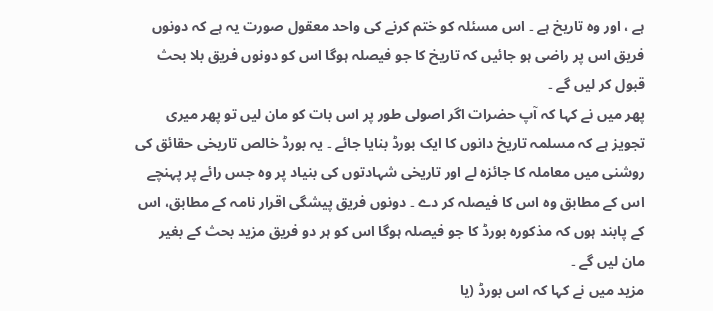ہے ، اور وہ تاریخ ہے ۔ اس مسئلہ کو ختم کرنے کی واحد معقول صورت یہ ہے کہ دونوں فریق اس پر راضی ہو جائیں کہ تاریخ کا جو فیصلہ ہوگا اس کو دونوں فریق بلا بحث قبول کر لیں گے ۔
پھر میں نے کہا کہ آپ حضرات اگر اصولی طور پر اس بات کو مان لیں تو پھر میری تجویز ہے کہ مسلمہ تاریخ دانوں کا ایک بورڈ بنایا جائے ۔ یہ بورڈ خالص تاریخی حقائق کی روشنی میں معاملہ کا جائزہ لے اور تاریخی شہادتوں کی بنیاد پر وہ جس رائے پر پہنچے اس کے مطابق وہ اس کا فیصلہ کر دے ۔ دونوں فریق پیشگی اقرار نامہ کے مطابق، اس کے پابند ہوں کہ مذکورہ بورڈ کا جو فیصلہ ہوگا اس کو ہر دو فریق مزید بحث کے بغیر مان لیں گے ۔
مزید میں نے کہا کہ اس بورڈ (یا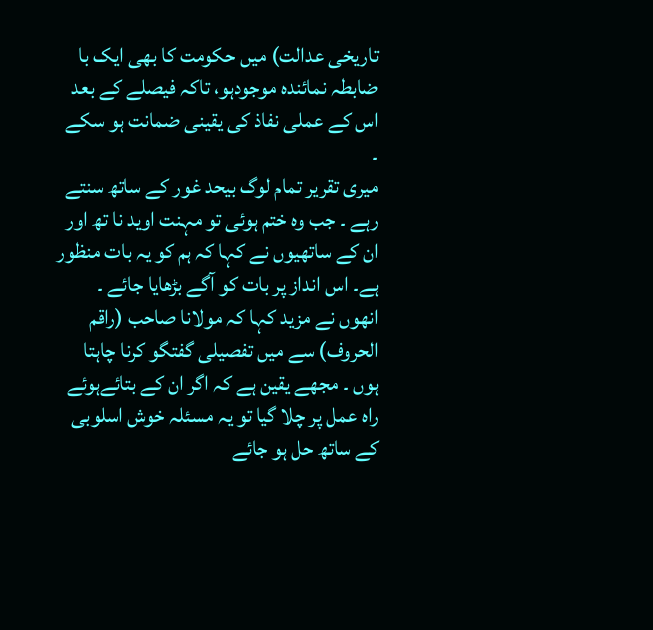تاریخی عدالت) میں حکومت کا بھی ایک با ضابطہ نمائندہ موجودہو، تاکہ فیصلے کے بعد اس کے عملی نفاذ کی یقینی ضمانت ہو سکے ۔
میری تقریر تمام لوگ بیحد غور کے ساتھ سنتے رہے ۔ جب وہ ختم ہوئی تو مہنت اوید نا تھ اور ان کے ساتھیوں نے کہا کہ ہم کو یہ بات منظور ہے۔ اس انداز پر بات کو آگے بڑھایا جائے ۔ انھوں نے مزید کہا کہ مولانا صاحب (راقم الحروف) سے میں تفصیلی گفتگو کرنا چاہتا ہوں ۔ مجھے یقین ہے کہ اگر ان کے بتائےہوئے راہ عمل پر چلا گیا تو یہ مسئلہ خوش اسلوبی کے ساتھ حل ہو جائے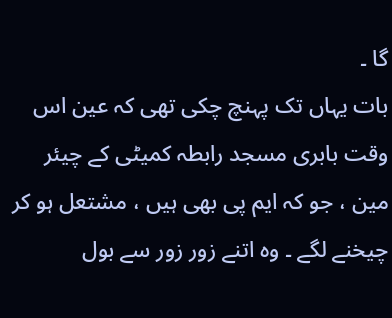گا ۔
بات یہاں تک پہنچ چکی تھی کہ عین اس وقت بابری مسجد رابطہ کمیٹی کے چیئر مین ، جو کہ ایم پی بھی ہیں ، مشتعل ہو کر چیخنے لگے ۔ وہ اتنے زور زور سے بول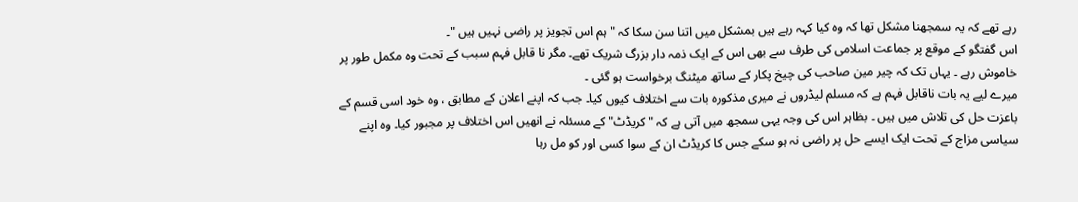رہے تھے کہ یہ سمجھنا مشکل تھا کہ وہ کیا کہہ رہے ہیں بمشکل میں اتنا سن سکا کہ "ہم اس تجویز پر راضی نہیں ہیں "۔
اس گفتگو کے موقع پر جماعت اسلامی کی طرف سے بھی اس کے ایک ذمہ دار بزرگ شریک تھے۔ مگر نا قابل فہم سبب کے تحت وہ مکمل طور پر خاموش رہے ۔ یہاں تک کہ چیر مین صاحب کی چیخ پکار کے ساتھ میٹنگ برخواست ہو گئی ۔
میرے لیے یہ بات ناقابل فہم ہے کہ مسلم لیڈروں نے میری مذکورہ بات سے اختلاف کیوں کیا۔ جب کہ اپنے اعلان کے مطابق ، وہ خود اسی قسم کے باعزت حل کی تلاش میں ہیں ۔ بظاہر اس کی وجہ یہی سمجھ میں آتی ہے کہ "کریڈٹ" کے مسئلہ نے انھیں اس اختلاف پر مجبور کیا۔ وہ اپنے سیاسی مزاج کے تحت ایک ایسے حل پر راضی نہ ہو سکے جس کا کریڈٹ ان کے سوا کسی اور کو مل رہا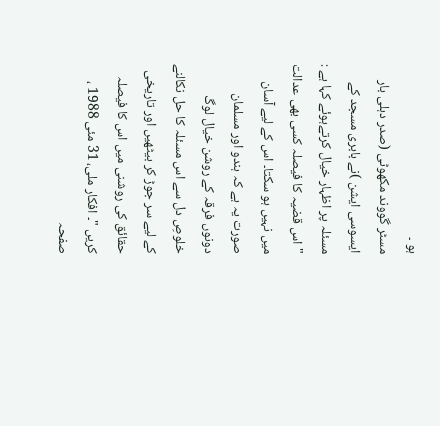ہو ۔
مسٹر گووند مکھوٹی (صدر دہلی بار ایسوسی ایشن )نے بابری مسجد کے مسئلہ پر اظہار خیال کرتےہوئے کہا ہے :
" اس قضیہ کا فیصلہ کسی بھی عدالت میں نہیں ہو سکتا۔ اس کے لیے آسان صورت یہ ہے کہ ہندو اور مسلمان دونوں فرقہ کے روشن خیال لوگ خلوصِ دل سے اس مسئلہ کا حل نکالنے کے لیے سر جوڑ کر بیٹھیں اور تاریخی حقائق کی روشنی میں اس کا فیصلہ کریں "۔ افکار ملی، 31 مئی 1988 ، صفحہ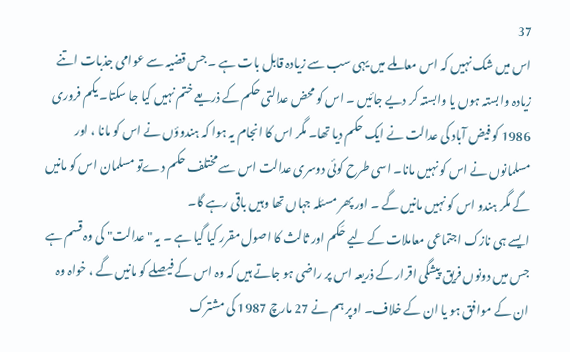37
اس میں شک نہیں کہ اس معاملے میں یہی سب سے زیادہ قابل بات ہے ۔ جس قضیہ سے عوامی جذبات اتنے زیادہ وابستہ ہوں یا وابستہ کر دیے جائیں ۔ اس کو محض عدالتی حکم کے ذریعے ختم نہیں کیا جا سکتا۔ یکم فروری 1986 کو فیض آباد کی عدالت نے ایک حکم دیا تھا۔ مگر اس کا انجام یہ ہوا کہ ہندوؤں نے اس کو مانا ، اور مسلمانوں نے اس کو نہیں مانا۔ اسی طرح کوئی دوسری عدالت اس سے مختلف حکم دےتو مسلمان اس کو مانیں گے مگر ہندو اس کو نہیں مانیں گے ۔ اور پھر مسئلہ جہاں تھا وہیں باقی رہے گا۔
ایسے ہی نازک اجتماعی معاملات کے لیے حَکم اور ثالث کا اصول مقرر کیا گیا ہے ۔ یہ "عدالت" کی وہ قسم ہے جس میں دونوں فریق پیشگی اقرار کے ذریعہ اس پر راضی ہو جاتے ہیں کہ وہ اس کے فیصلے کو مانیں گے ، خواہ وہ ان کے موافق ہو یا ان کے خلاف۔ اوپر ہم نے 27 مارچ 1987 کی مشترک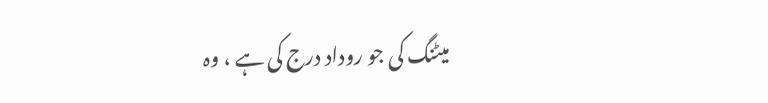میٹنگ کی جو روداد درج کی ہے ، وہ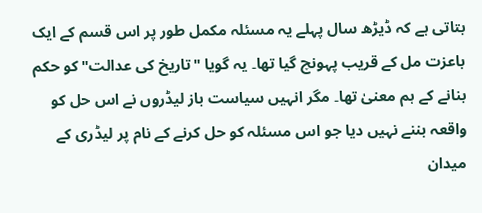بتاتی ہے کہ ڈیڑھ سال پہلے یہ مسئلہ مکمل طور پر اس قسم کے ایک باعزت مل کے قریب پہونچ گیا تھا۔ یہ گویا "تاریخ کی عدالت" کو حکم بنانے کے ہم معنیٰ تھا۔ مگر انہیں سیاست باز لیڈروں نے اس حل کو واقعہ بننے نہیں دیا جو اس مسئلہ کو حل کرنے کے نام پر لیڈری کے میدان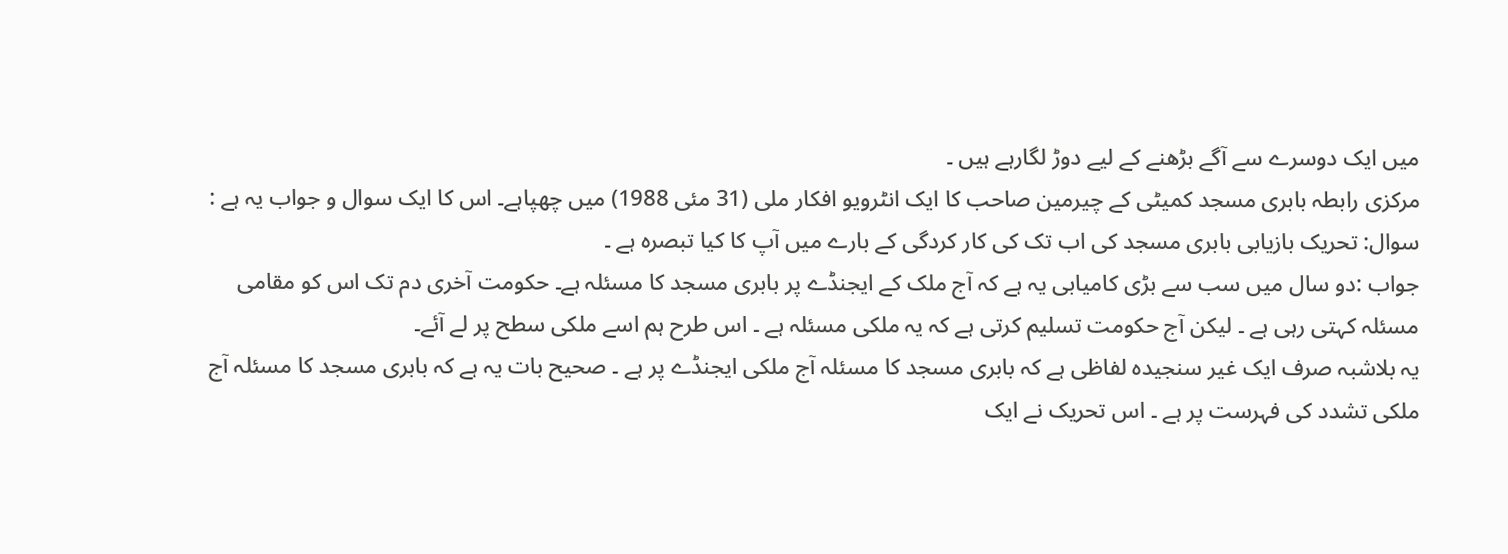میں ایک دوسرے سے آگے بڑھنے کے لیے دوڑ لگارہے ہیں ۔
مرکزی رابطہ بابری مسجد کمیٹی کے چیرمین صاحب کا ایک انٹرویو افکار ملی (31 مئی 1988) میں چھپاہے۔ اس کا ایک سوال و جواب یہ ہے :
سوال: تحریک بازیابی بابری مسجد کی اب تک کی کار کردگی کے بارے میں آپ کا کیا تبصرہ ہے ۔
جواب :دو سال میں سب سے بڑی کامیابی یہ ہے کہ آج ملک کے ایجنڈے پر بابری مسجد کا مسئلہ ہے۔ حکومت آخری دم تک اس کو مقامی مسئلہ کہتی رہی ہے ۔ لیکن آج حکومت تسلیم کرتی ہے کہ یہ ملکی مسئلہ ہے ۔ اس طرح ہم اسے ملکی سطح پر لے آئے۔
یہ بلاشبہ صرف ایک غیر سنجیدہ لفاظی ہے کہ بابری مسجد کا مسئلہ آج ملکی ایجنڈے پر ہے ۔ صحیح بات یہ ہے کہ بابری مسجد کا مسئلہ آج ملکی تشدد کی فہرست پر ہے ۔ اس تحریک نے ایک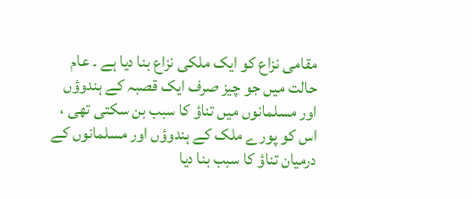مقامی نزاع کو ایک ملکی نزاع بنا دیا ہے ۔ عام حالت میں جو چیز صرف ایک قصبہ کے ہندوؤں اور مسلمانوں میں تناؤ کا سبب بن سکتی تھی ، اس کو پورے ملک کے ہندوؤں اور مسلمانوں کے درمیان تناؤ کا سبب بنا دیا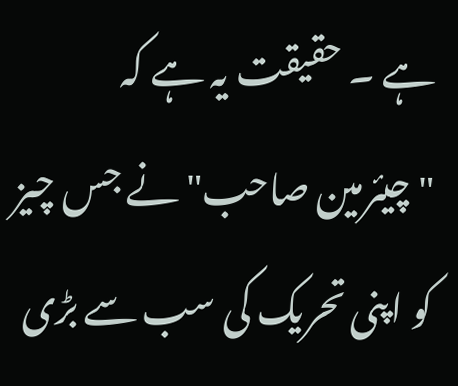ہے ۔ حقیقت یہ ہے کہ "چیئرمین صاحب" نے جس چیز کو اپنی تحریک کی سب سے بڑی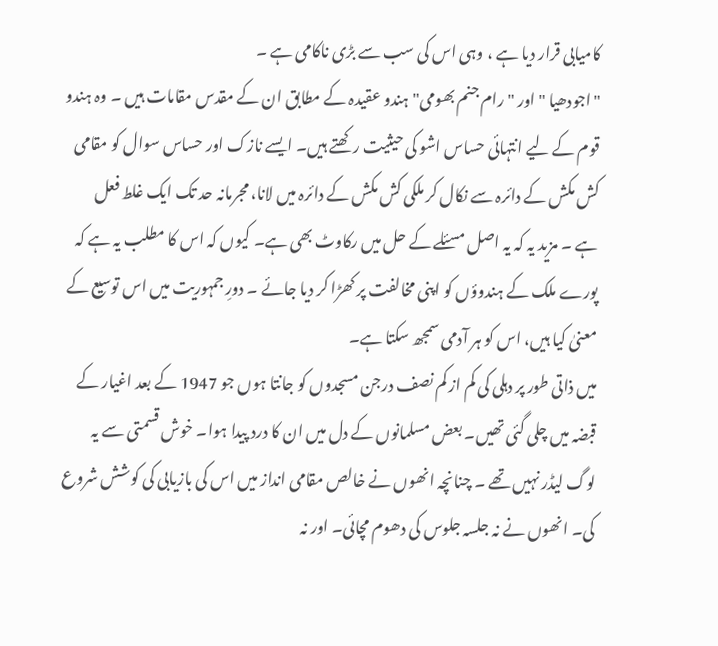کامیابی قرار دیا ہے ، وہی اس کی سب سے بڑی ناکامی ہے ۔
"اجودھیا " اور "رام جنم بھومی" ہندو عقیدہ کے مطابق ان کے مقدس مقامات ہیں ۔ وہ ہندو قوم کے لیے انتہائی حساس اشو کی حیثیت رکھتے ہیں۔ ایسے نازک اور حساس سوال کو مقامی کش مکش کے دائرہ سے نکال کر ملکی کش مکش کے دائرہ میں لانا، مجرمانہ حد تک ایک غلط فعل ہے ۔ مزید یہ کہ یہ اصل مسئلے کے حل میں رکاوٹ بھی ہے۔ کیوں کہ اس کا مطلب یہ ہے کہ پورے ملک کے ہندوؤں کو اپنی مخالفت پر کھڑا کر دیا جائے ۔ دورِ جمہوریت میں اس توسیع کے معنیٰ کیا ہیں، اس کو ہر آدمی سمجھ سکتا ہے۔
میں ذاتی طور پر دہلی کی کم از کم نصف درجن مسجدوں کو جانتا ہوں جو 1947 کے بعد اغیار کے قبضہ میں چلی گئی تھیں۔ بعض مسلمانوں کے دل میں ان کا درد پیدا ہوا۔ خوش قسمتی سے یہ لوگ لیڈر نہیں تھے ۔ چنانچہ انھوں نے خالص مقامی انداز میں اس کی بازیابی کی کوشش شروع کی۔ انھوں نے نہ جلسہ جلوس کی دھوم مچائی۔ اور نہ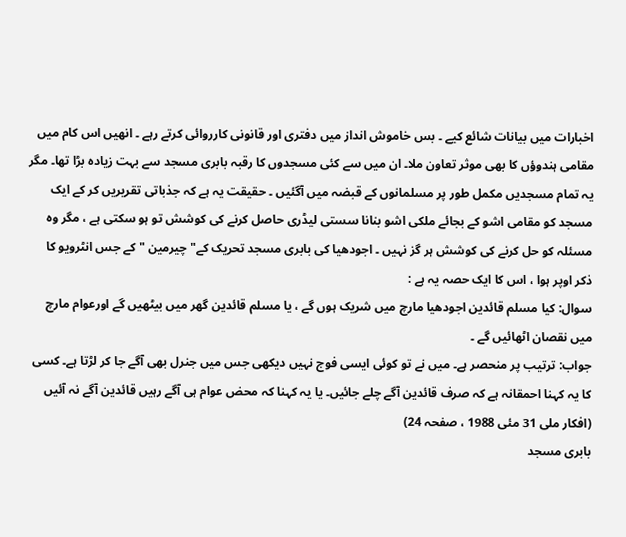اخبارات میں بیانات شائع کیے ۔ بس خاموش انداز میں دفتری اور قانونی کارروائی کرتے رہے ۔ انھیں اس کام میں مقامی ہندوؤں کا بھی موثر تعاون ملا۔ ان میں سے کئی مسجدوں کا رقبہ بابری مسجد سے بہت زیادہ بڑا تھا۔ مگر یہ تمام مسجدیں مکمل طور پر مسلمانوں کے قبضہ میں آگئیں ۔ حقیقت یہ ہے کہ جذباتی تقریریں کر کے ایک مسجد کو مقامی اشو کے بجائے ملکی اشو بنانا سستی لیڈری حاصل کرنے کی کوشش تو ہو سکتی ہے ، مگر وہ مسئلہ کو حل کرنے کی کوشش ہر گز نہیں ۔ اجودھیا کی بابری مسجد تحریک کے" چیرمین " کے جس انٹرویو کا ذکر اوپر ہوا ، اس کا ایک حصہ یہ ہے :
سوال: کیا مسلم قائدین اجودھیا مارچ میں شریک ہوں گے ، یا مسلم قائدین گھر میں بیٹھیں گے اورعوام مارچ میں نقصان اٹھائیں گے ۔
جواب: ترتیب پر منحصر ہے۔ میں نے تو کوئی ایسی فوج نہیں دیکھی جس میں جنرل بھی آگے جا کر لڑتا ہے۔ کسی کا یہ کہنا احمقانہ ہے کہ صرف قائدین آگے چلے جائیں۔ یا یہ کہنا کہ محض عوام ہی آگے رہیں قائدین آگے نہ آئیں (افکار ملی 31 مئی 1988 ، صفحہ 24)
بابری مسجد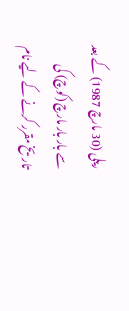ریلی (30 مارچ 1987) کے بعد سے بار بار مارچ (کوچ) کی تاریخ مقرر کرنے کے لیے نام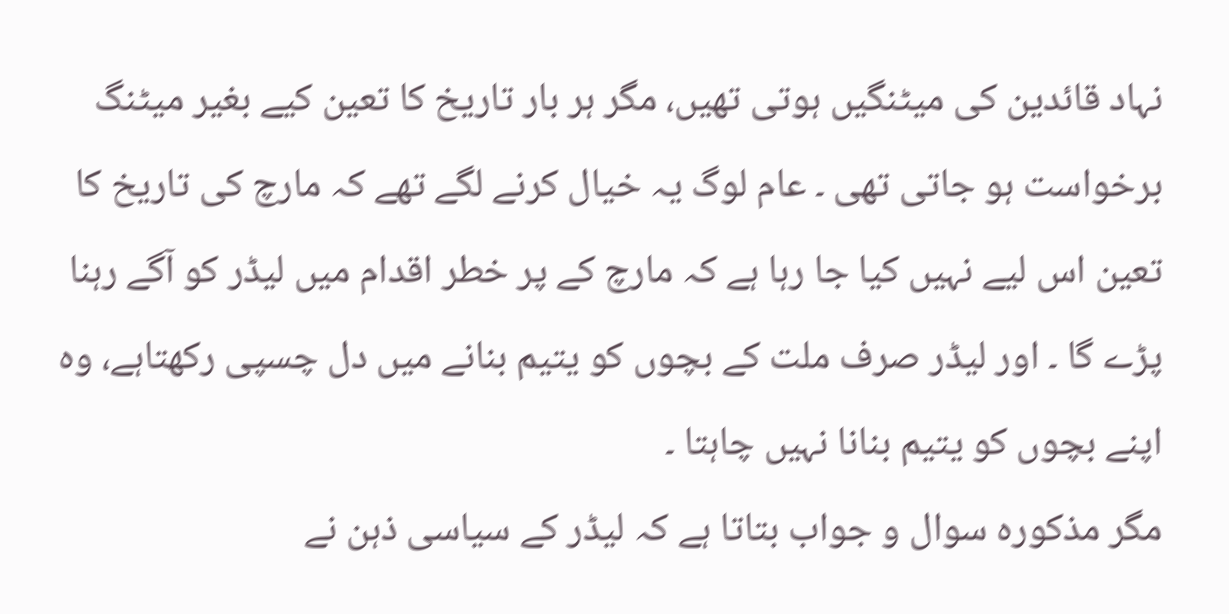نہاد قائدین کی میٹنگیں ہوتی تھیں، مگر ہر بار تاریخ کا تعین کیے بغیر میٹنگ برخواست ہو جاتی تھی ۔ عام لوگ یہ خیال کرنے لگے تھے کہ مارچ کی تاریخ کا تعین اس لیے نہیں کیا جا رہا ہے کہ مارچ کے پر خطر اقدام میں لیڈر کو آگے رہنا پڑے گا ۔ اور لیڈر صرف ملت کے بچوں کو یتیم بنانے میں دل چسپی رکھتاہے، وہ اپنے بچوں کو یتیم بنانا نہیں چاہتا ۔
مگر مذکورہ سوال و جواب بتاتا ہے کہ لیڈر کے سیاسی ذہن نے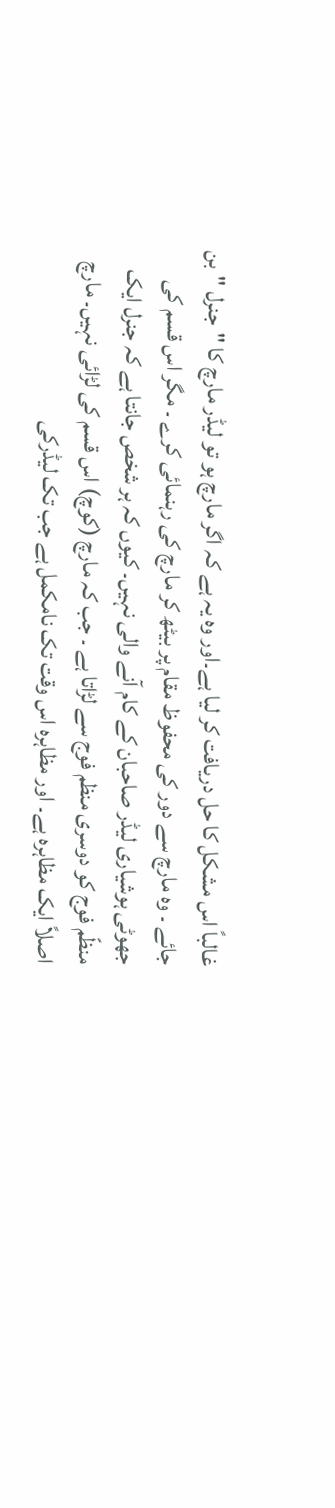غالباً اس مشکل کا حل دریافت کر لیا ہے۔اور وہ یہ ہے کہ اگر مارچ ہو تو لیڈر مارچ کا "جنرل "بن جائے ۔ وہ مارچ سے دور کی محفوظ مقام پر بیٹھ کر مارچ کی رہنمائی کرے ۔ مگر اس قسم کی جھوٹی ہوشیاری لیڈر صاحبان کے کام آنے والی نہیں۔ کیوں کہ ہر شخص جانتا ہے کہ جنرل ایک منظّم فوج کو دوسری منظم فوج سے لڑاتا ہے ۔ جب کہ مارچ (کوچ) اس قسم کی لڑائی نہیں۔ مارچ اصلاً ایک مظاہرہ ہے۔ اور مظاہرہ اس وقت تک نامکمل ہے جب تک لیڈرکی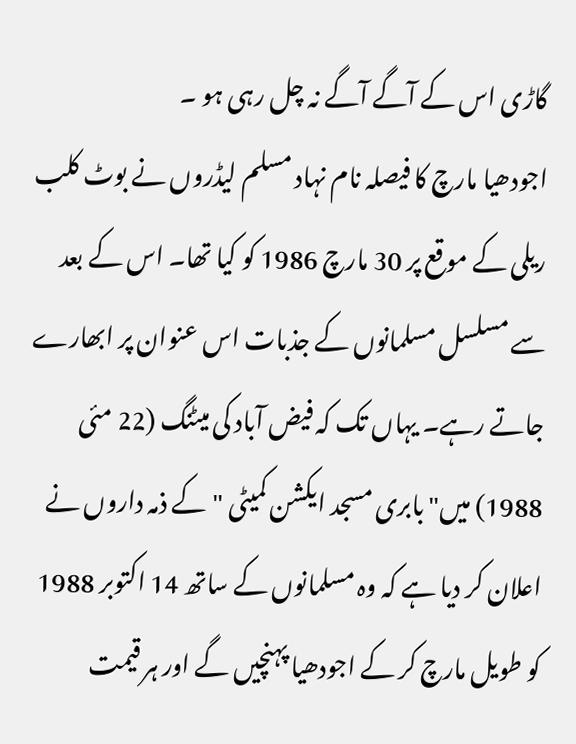گاڑی اس کے آگے آگے نہ چل رہی ہو ۔
اجودھیا مارچ کا فیصلہ نام نہاد مسلم لیڈروں نے بوٹ کلب ریلی کے موقع پر 30 مارچ 1986 کو کیا تھا۔ اس کے بعد سے مسلسل مسلمانوں کے جذبات اس عنوان پر ابھارے جاتے رہے۔ یہاں تک کہ فیض آباد کی میٹنگ (22 مئی 1988) میں" بابری مسجد ایکشن کمیٹی "کے ذمہ داروں نے اعلان کر دیا ہے کہ وہ مسلمانوں کے ساتھ 14 اکتوبر 1988 کو طویل مارچ کر کے اجودھیا پہنچیں گے اور ہر قیمت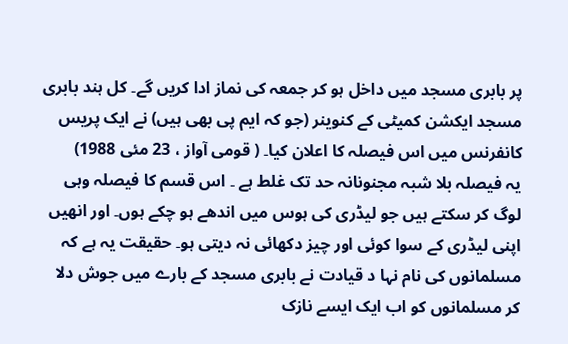پر بابری مسجد میں داخل ہو کر جمعہ کی نماز ادا کریں گے۔ کل ہند بابری مسجد ایکشن کمیٹی کے کنوینر (جو کہ ایم پی بھی ہیں) نے ایک پریس کانفرنس میں اس فیصلہ کا اعلان کیا۔ ( قومی آواز ، 23 مئی 1988)
یہ فیصلہ بلا شبہ مجنونانہ حد تک غلط ہے ۔ اس قسم کا فیصلہ وہی لوگ کر سکتے ہیں جو لیڈری کی ہوس میں اندھے ہو چکے ہوں۔ اور انھیں اپنی لیڈری کے سوا کوئی اور چیز دکھائی نہ دیتی ہو۔ حقیقت یہ ہے کہ مسلمانوں کی نام نہا د قیادت نے بابری مسجد کے بارے میں جوش دلا کر مسلمانوں کو اب ایک ایسے نازک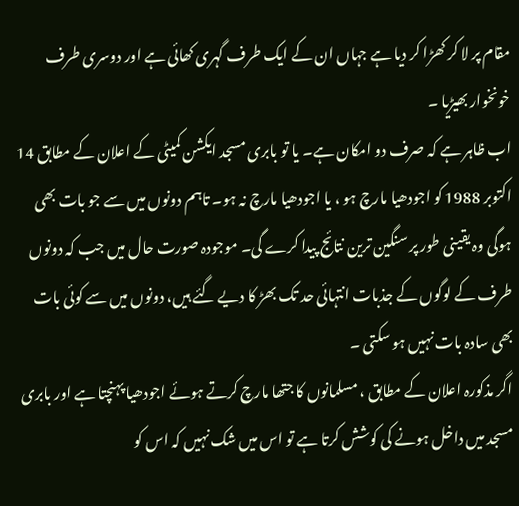مقام پر لا کر کھڑا کر دیا ہے جہاں ان کے ایک طرف گہری کھائی ہے اور دوسری طرف خونخوار بھیڑیا ۔
اب ظاہر ہے کہ صرف دو امکان ہے۔ یا تو بابری مسجد ایکشن کمیٹی کے اعلان کے مطابق 14 اکتوبر 1988 کو اجودھیا مارچ ہو ، یا اجودھیا مارچ نہ ہو۔ تاہم دونوں میں سے جو بات بھی ہوگی وہ یقینی طور پر سنگین ترین نتائج پیدا کرے گی۔ موجودہ صورت حال میں جب کہ دونوں طرف کے لوگوں کے جذبات انتہائی حد تک بھڑ کا دیے گئے ہیں، دونوں میں سے کوئی بات بھی سادہ بات نہیں ہو سکتی ۔
اگر مذکورہ اعلان کے مطابق ، مسلمانوں کا جتھا مارچ کرتے ہوئے اجودھیا پہنچتا ہے اور بابری مسجد میں داخل ہونے کی کوشش کرتا ہے تو اس میں شک نہیں کہ اس کو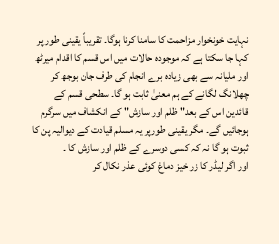نہایت خونخوار مزاحمت کا سامنا کرنا ہوگا۔ تقریباً یقینی طور پر کہا جا سکتا ہے کہ موجودہ حالات میں اس قسم کا اقدام میرٹھ اور ملیانہ سے بھی زیادہ برے انجام کی طرف جان بوجھ کر چھلانگ لگانے کے ہم معنیٰ ثابت ہو گا۔ سطحی قسم کے قائدین اس کے بعد" ظلم اور سازش" کے انکشاف میں سرگرم ہوجائیں گے۔ مگر یقینی طورپر یہ مسلم قیادت کے دیوالیہ پن کا ثبوت ہو گا نہ کہ کسی دوسرے کے ظلم اور سازش کا ۔
اور اگر لیڈر کا زر خیز دماغ کوئی عذر نکال کر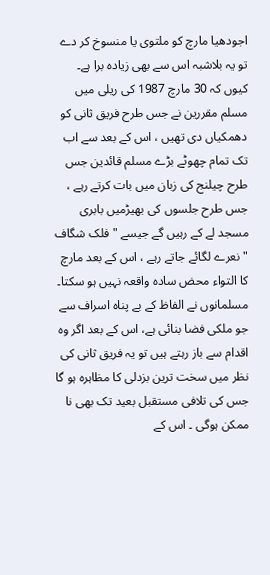اجودھیا مارچ کو ملتوی یا منسوخ کر دے تو یہ بلاشبہ اس سے بھی زیادہ برا ہے۔ کیوں کہ 30 مارچ 1987 کی ریلی میں مسلم مقررین نے جس طرح فریق ثانی کو دھمکیاں دی تھیں ، اس کے بعد سے اب تک تمام چھوٹے بڑے مسلم قائدین جس طرح چیلنج کی زبان میں بات کرتے رہے ، جس طرح جلسوں کی بھیڑمیں بابری مسجد لے کے رہیں گے جیسے " فلک شگاف " نعرے لگائے جاتے رہے ، اس کے بعد مارچ کا التواء محض سادہ واقعہ نہیں ہو سکتا۔ مسلمانوں نے الفاظ کے بے پناہ اسراف سے جو ملکی فضا بنائی ہے، اس کے بعد اگر وہ اقدام سے باز رہتے ہیں تو یہ فریق ثانی کی نظر میں سخت ترین بزدلی کا مظاہرہ ہو گا جس کی تلافی مستقبل بعید تک بھی نا ممکن ہوگی ۔ اس کے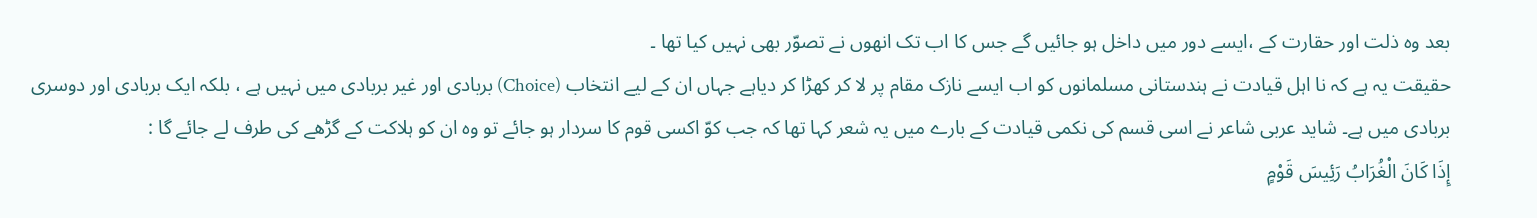بعد وہ ذلت اور حقارت کے ،ایسے دور میں داخل ہو جائیں گے جس کا اب تک انھوں نے تصوّر بھی نہیں کیا تھا ۔
حقیقت یہ ہے کہ نا اہل قیادت نے ہندستانی مسلمانوں کو اب ایسے نازک مقام پر لا کر کھڑا کر دیاہے جہاں ان کے لیے انتخاب (Choice) بربادی اور غیر بربادی میں نہیں ہے ، بلکہ ایک بربادی اور دوسری بربادی میں ہے۔ شاید عربی شاعر نے اسی قسم کی نکمی قیادت کے بارے میں یہ شعر کہا تھا کہ جب کوّ اکسی قوم کا سردار ہو جائے تو وہ ان کو ہلاکت کے گڑھے کی طرف لے جائے گا :
إِذَا كَانَ الْغُرَابُ رَئِيسَ قَوْمٍ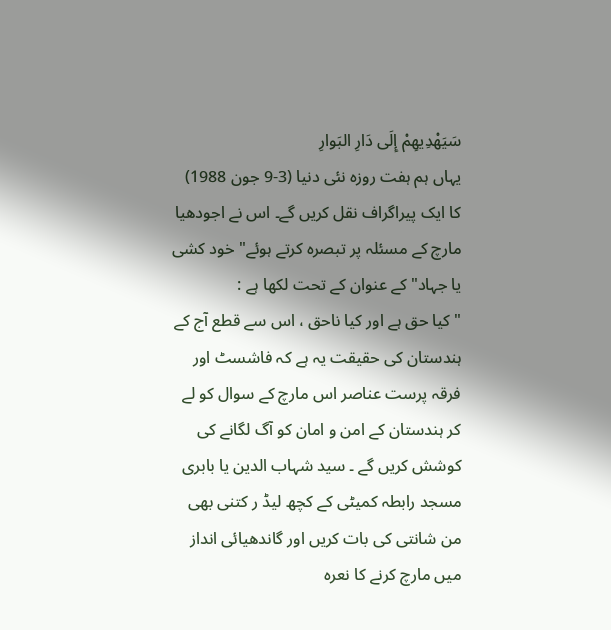سَيَهْدِيهِمْ إِلَى دَارِ البَوارِ
یہاں ہم ہفت روزہ نئی دنیا (3-9 جون 1988) کا ایک پیراگراف نقل کریں گے۔ اس نے اجودھیا مارچ کے مسئلہ پر تبصرہ کرتے ہوئے" خود کشی یا جہاد"کے عنوان کے تحت لکھا ہے :
"کیا حق ہے اور کیا ناحق ، اس سے قطع آج کے ہندستان کی حقیقت یہ ہے کہ فاشسٹ اور فرقہ پرست عناصر اس مارچ کے سوال کو لے کر ہندستان کے امن و امان کو آگ لگانے کی کوشش کریں گے ۔ سید شہاب الدین یا بابری مسجد رابطہ کمیٹی کے کچھ لیڈ ر کتنی بھی من شانتی کی بات کریں اور گاندھیائی انداز میں مارچ کرنے کا نعرہ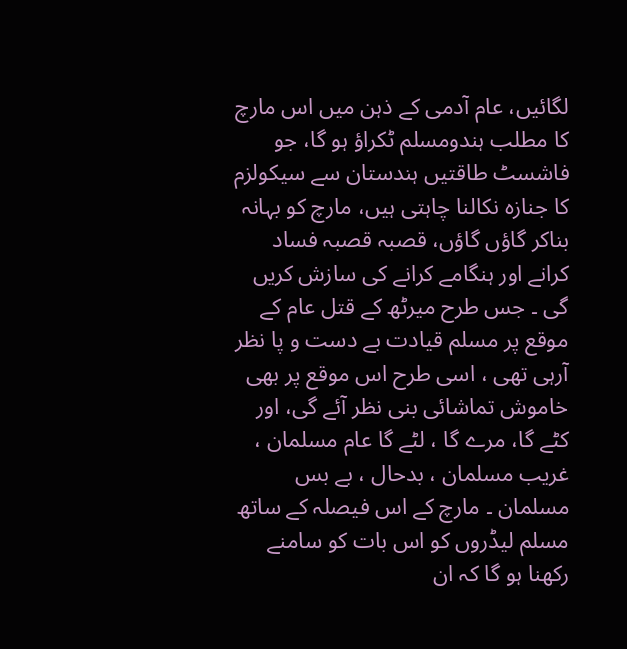لگائیں، عام آدمی کے ذہن میں اس مارچ کا مطلب ہندومسلم ٹکراؤ ہو گا، جو فاشسٹ طاقتیں ہندستان سے سیکولزم کا جنازہ نکالنا چاہتی ہیں، مارچ کو بہانہ بناکر گاؤں گاؤں، قصبہ قصبہ فساد کرانے اور ہنگامے کرانے کی سازش کریں گی ۔ جس طرح میرٹھ کے قتل عام کے موقع پر مسلم قیادت بے دست و پا نظر آرہی تھی ، اسی طرح اس موقع پر بھی خاموش تماشائی بنی نظر آئے گی، اور کٹے گا، مرے گا ، لٹے گا عام مسلمان ، غریب مسلمان ، بدحال ، بے بس مسلمان ۔ مارچ کے اس فیصلہ کے ساتھ مسلم لیڈروں کو اس بات کو سامنے رکھنا ہو گا کہ ان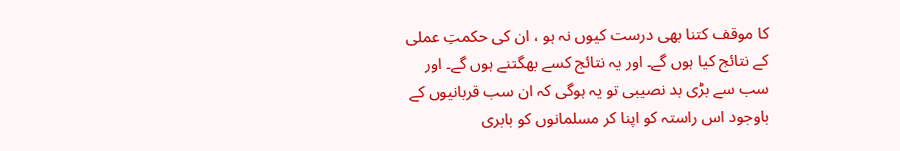کا موقف کتنا بھی درست کیوں نہ ہو ، ان کی حکمتِ عملی کے نتائج کیا ہوں گے۔ اور یہ نتائج کسے بھگتنے ہوں گے۔ اور سب سے بڑی بد نصیبی تو یہ ہوگی کہ ان سب قربانیوں کے باوجود اس راستہ کو اپنا کر مسلمانوں کو بابری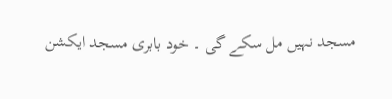مسجد نہیں مل سکے گی ۔ خود بابری مسجد ایکشن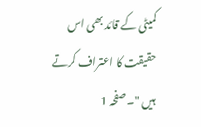کمیٹی کے قائد بھی اس حقیقت کا اعتراف کرتے ہیں "۔صفحہ 1